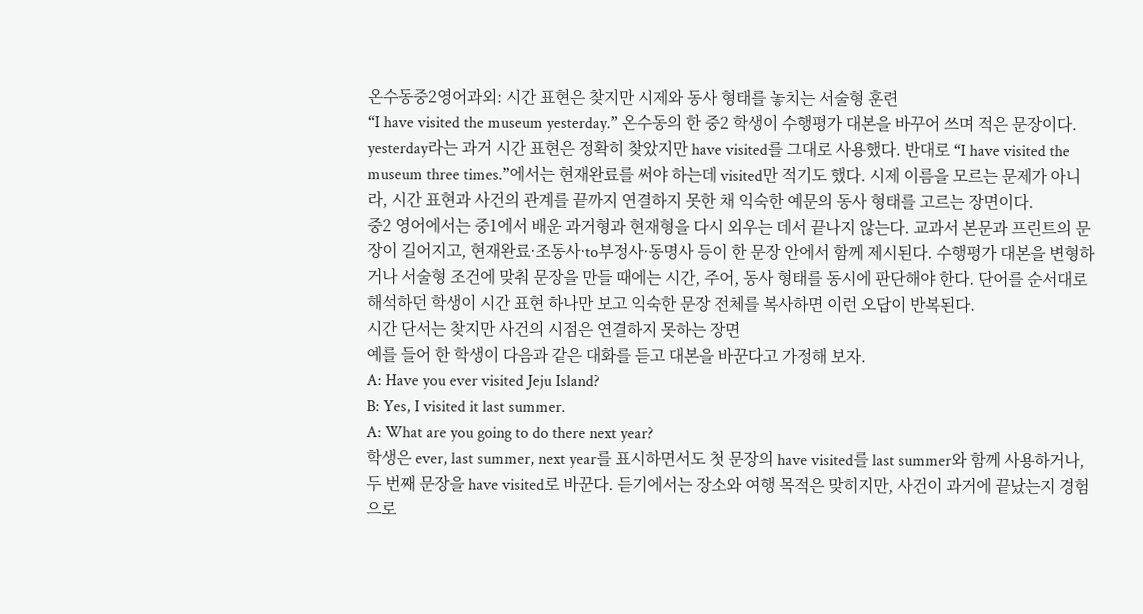온수동중2영어과외: 시간 표현은 찾지만 시제와 동사 형태를 놓치는 서술형 훈련
“I have visited the museum yesterday.” 온수동의 한 중2 학생이 수행평가 대본을 바꾸어 쓰며 적은 문장이다. yesterday라는 과거 시간 표현은 정확히 찾았지만 have visited를 그대로 사용했다. 반대로 “I have visited the museum three times.”에서는 현재완료를 써야 하는데 visited만 적기도 했다. 시제 이름을 모르는 문제가 아니라, 시간 표현과 사건의 관계를 끝까지 연결하지 못한 채 익숙한 예문의 동사 형태를 고르는 장면이다.
중2 영어에서는 중1에서 배운 과거형과 현재형을 다시 외우는 데서 끝나지 않는다. 교과서 본문과 프린트의 문장이 길어지고, 현재완료·조동사·to부정사·동명사 등이 한 문장 안에서 함께 제시된다. 수행평가 대본을 변형하거나 서술형 조건에 맞춰 문장을 만들 때에는 시간, 주어, 동사 형태를 동시에 판단해야 한다. 단어를 순서대로 해석하던 학생이 시간 표현 하나만 보고 익숙한 문장 전체를 복사하면 이런 오답이 반복된다.
시간 단서는 찾지만 사건의 시점은 연결하지 못하는 장면
예를 들어 한 학생이 다음과 같은 대화를 듣고 대본을 바꾼다고 가정해 보자.
A: Have you ever visited Jeju Island?
B: Yes, I visited it last summer.
A: What are you going to do there next year?
학생은 ever, last summer, next year를 표시하면서도 첫 문장의 have visited를 last summer와 함께 사용하거나, 두 번째 문장을 have visited로 바꾼다. 듣기에서는 장소와 여행 목적은 맞히지만, 사건이 과거에 끝났는지 경험으로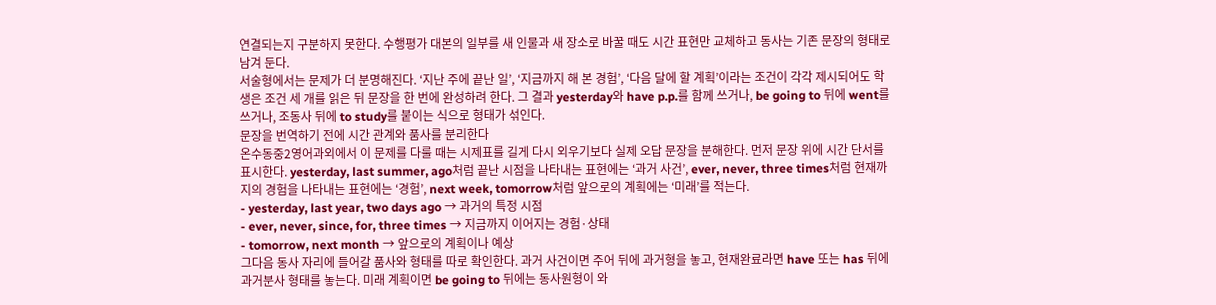연결되는지 구분하지 못한다. 수행평가 대본의 일부를 새 인물과 새 장소로 바꿀 때도 시간 표현만 교체하고 동사는 기존 문장의 형태로 남겨 둔다.
서술형에서는 문제가 더 분명해진다. ‘지난 주에 끝난 일’, ‘지금까지 해 본 경험’, ‘다음 달에 할 계획’이라는 조건이 각각 제시되어도 학생은 조건 세 개를 읽은 뒤 문장을 한 번에 완성하려 한다. 그 결과 yesterday와 have p.p.를 함께 쓰거나, be going to 뒤에 went를 쓰거나, 조동사 뒤에 to study를 붙이는 식으로 형태가 섞인다.
문장을 번역하기 전에 시간 관계와 품사를 분리한다
온수동중2영어과외에서 이 문제를 다룰 때는 시제표를 길게 다시 외우기보다 실제 오답 문장을 분해한다. 먼저 문장 위에 시간 단서를 표시한다. yesterday, last summer, ago처럼 끝난 시점을 나타내는 표현에는 ‘과거 사건’, ever, never, three times처럼 현재까지의 경험을 나타내는 표현에는 ‘경험’, next week, tomorrow처럼 앞으로의 계획에는 ‘미래’를 적는다.
- yesterday, last year, two days ago → 과거의 특정 시점
- ever, never, since, for, three times → 지금까지 이어지는 경험·상태
- tomorrow, next month → 앞으로의 계획이나 예상
그다음 동사 자리에 들어갈 품사와 형태를 따로 확인한다. 과거 사건이면 주어 뒤에 과거형을 놓고, 현재완료라면 have 또는 has 뒤에 과거분사 형태를 놓는다. 미래 계획이면 be going to 뒤에는 동사원형이 와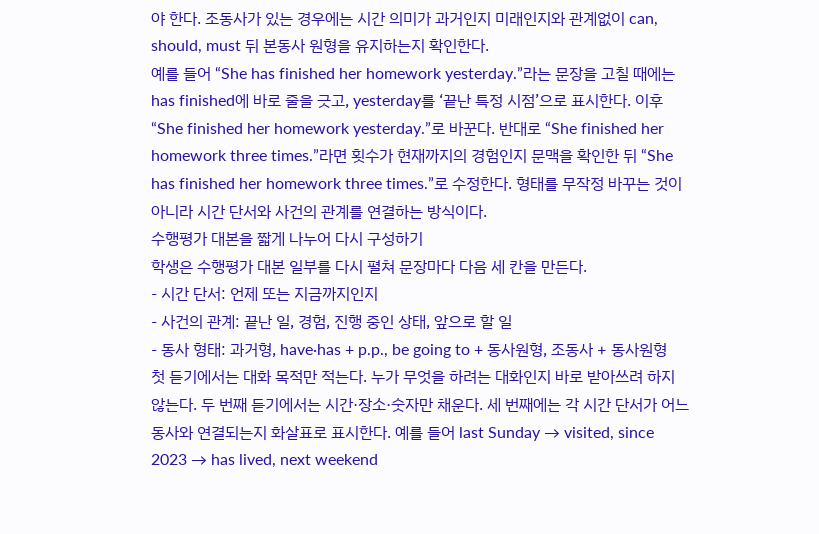야 한다. 조동사가 있는 경우에는 시간 의미가 과거인지 미래인지와 관계없이 can, should, must 뒤 본동사 원형을 유지하는지 확인한다.
예를 들어 “She has finished her homework yesterday.”라는 문장을 고칠 때에는 has finished에 바로 줄을 긋고, yesterday를 ‘끝난 특정 시점’으로 표시한다. 이후 “She finished her homework yesterday.”로 바꾼다. 반대로 “She finished her homework three times.”라면 횟수가 현재까지의 경험인지 문맥을 확인한 뒤 “She has finished her homework three times.”로 수정한다. 형태를 무작정 바꾸는 것이 아니라 시간 단서와 사건의 관계를 연결하는 방식이다.
수행평가 대본을 짧게 나누어 다시 구성하기
학생은 수행평가 대본 일부를 다시 펼쳐 문장마다 다음 세 칸을 만든다.
- 시간 단서: 언제 또는 지금까지인지
- 사건의 관계: 끝난 일, 경험, 진행 중인 상태, 앞으로 할 일
- 동사 형태: 과거형, have·has + p.p., be going to + 동사원형, 조동사 + 동사원형
첫 듣기에서는 대화 목적만 적는다. 누가 무엇을 하려는 대화인지 바로 받아쓰려 하지 않는다. 두 번째 듣기에서는 시간·장소·숫자만 채운다. 세 번째에는 각 시간 단서가 어느 동사와 연결되는지 화살표로 표시한다. 예를 들어 last Sunday → visited, since 2023 → has lived, next weekend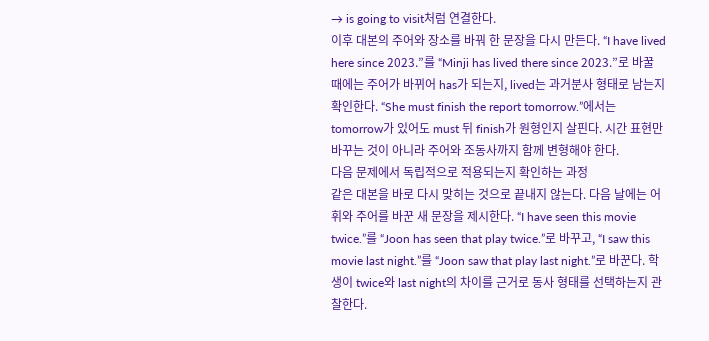→ is going to visit처럼 연결한다.
이후 대본의 주어와 장소를 바꿔 한 문장을 다시 만든다. “I have lived here since 2023.”를 “Minji has lived there since 2023.”로 바꿀 때에는 주어가 바뀌어 has가 되는지, lived는 과거분사 형태로 남는지 확인한다. “She must finish the report tomorrow.”에서는 tomorrow가 있어도 must 뒤 finish가 원형인지 살핀다. 시간 표현만 바꾸는 것이 아니라 주어와 조동사까지 함께 변형해야 한다.
다음 문제에서 독립적으로 적용되는지 확인하는 과정
같은 대본을 바로 다시 맞히는 것으로 끝내지 않는다. 다음 날에는 어휘와 주어를 바꾼 새 문장을 제시한다. “I have seen this movie twice.”를 “Joon has seen that play twice.”로 바꾸고, “I saw this movie last night.”를 “Joon saw that play last night.”로 바꾼다. 학생이 twice와 last night의 차이를 근거로 동사 형태를 선택하는지 관찰한다.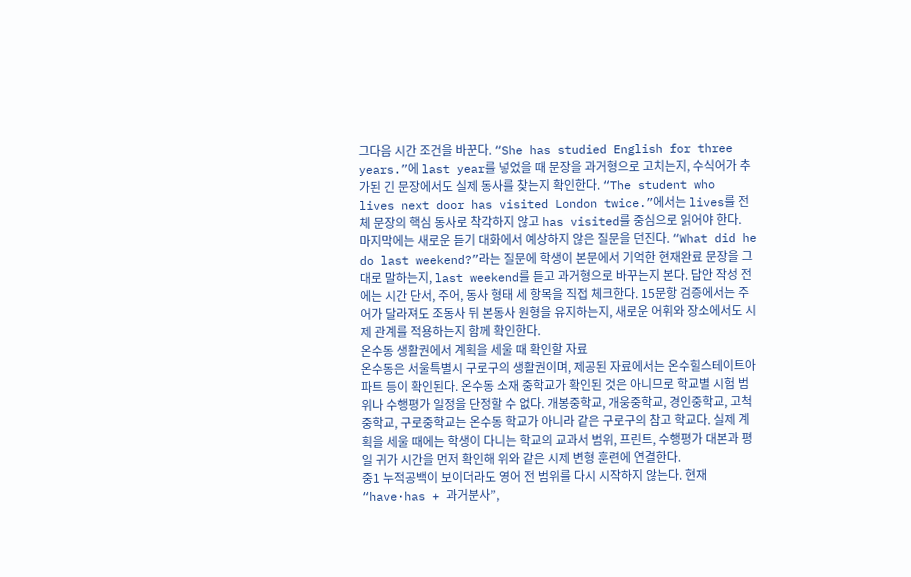그다음 시간 조건을 바꾼다. “She has studied English for three years.”에 last year를 넣었을 때 문장을 과거형으로 고치는지, 수식어가 추가된 긴 문장에서도 실제 동사를 찾는지 확인한다. “The student who lives next door has visited London twice.”에서는 lives를 전체 문장의 핵심 동사로 착각하지 않고 has visited를 중심으로 읽어야 한다.
마지막에는 새로운 듣기 대화에서 예상하지 않은 질문을 던진다. “What did he do last weekend?”라는 질문에 학생이 본문에서 기억한 현재완료 문장을 그대로 말하는지, last weekend를 듣고 과거형으로 바꾸는지 본다. 답안 작성 전에는 시간 단서, 주어, 동사 형태 세 항목을 직접 체크한다. 15문항 검증에서는 주어가 달라져도 조동사 뒤 본동사 원형을 유지하는지, 새로운 어휘와 장소에서도 시제 관계를 적용하는지 함께 확인한다.
온수동 생활권에서 계획을 세울 때 확인할 자료
온수동은 서울특별시 구로구의 생활권이며, 제공된 자료에서는 온수힐스테이트아파트 등이 확인된다. 온수동 소재 중학교가 확인된 것은 아니므로 학교별 시험 범위나 수행평가 일정을 단정할 수 없다. 개봉중학교, 개웅중학교, 경인중학교, 고척중학교, 구로중학교는 온수동 학교가 아니라 같은 구로구의 참고 학교다. 실제 계획을 세울 때에는 학생이 다니는 학교의 교과서 범위, 프린트, 수행평가 대본과 평일 귀가 시간을 먼저 확인해 위와 같은 시제 변형 훈련에 연결한다.
중1 누적공백이 보이더라도 영어 전 범위를 다시 시작하지 않는다. 현재 “have·has + 과거분사”,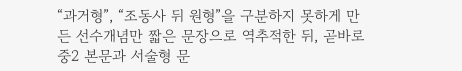“과거형”, “조동사 뒤 원형”을 구분하지 못하게 만든 선수개념만 짧은 문장으로 역추적한 뒤, 곧바로 중2 본문과 서술형 문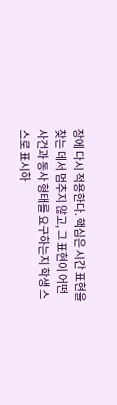장에 다시 적용한다. 핵심은 시간 표현을 찾는 데서 멈추지 않고, 그 표현이 어떤 사건과 동사 형태를 요구하는지 학생 스스로 표시하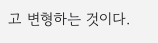고 변형하는 것이다.